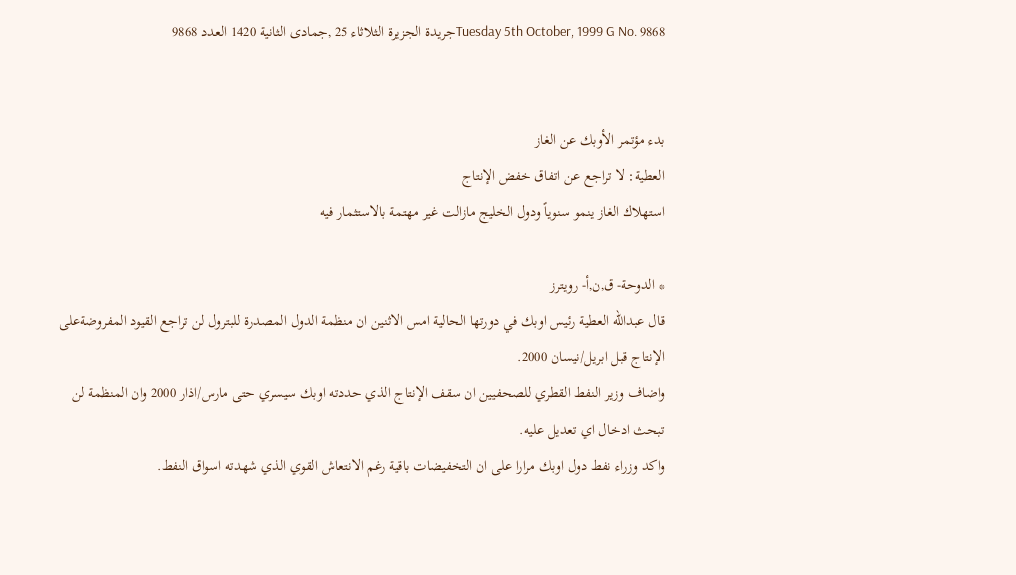Tuesday 5th October, 1999 G No. 9868جريدة الجزيرة الثلاثاء 25 ,جمادى الثانية 1420 العدد 9868


بدء مؤتمر الأوبك عن الغاز
العطية: لا تراجع عن اتفاق خفض الإنتاج
استهلاك الغاز ينمو سنوياً ودول الخليج مازالت غير مهتمة بالاستثمار فيه

* الدوحة- ق,ن,أ- رويترز
قال عبدالله العطية رئيس اوبك في دورتها الحالية امس الاثنين ان منظمة الدول المصدرة للبترول لن تراجع القيود المفروضةعلى الإنتاج قبل ابريل/نيسان 2000.
واضاف وزير النفط القطري للصحفيين ان سقف الإنتاج الذي حددته اوبك سيسري حتى مارس/اذار 2000 وان المنظمة لن تبحث ادخال اي تعديل عليه.
واكد وزراء نفط دول اوبك مرارا على ان التخفيضات باقية رغم الانتعاش القوي الذي شهدته اسواق النفط.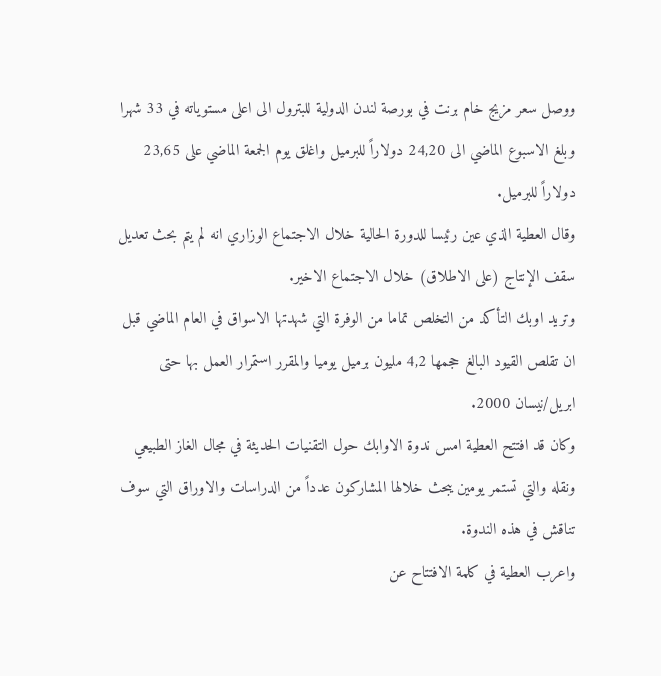ووصل سعر مزيج خام برنت في بورصة لندن الدولية للبترول الى اعلى مستوياته في 33 شهرا وبلغ الاسبوع الماضي الى 24,20 دولاراً للبرميل واغلق يوم الجمعة الماضي على 23,65 دولاراً للبرميل.
وقال العطية الذي عين رئيسا للدورة الحالية خلال الاجتماع الوزاري انه لم يتم بحث تعديل سقف الإنتاج (على الاطلاق) خلال الاجتماع الاخير.
وتريد اوبك التأكد من التخلص تماما من الوفرة التي شهدتها الاسواق في العام الماضي قبل ان تقلص القيود البالغ حجمها 4,2 مليون برميل يوميا والمقرر استمرار العمل بها حتى ابريل/نيسان 2000.
وكان قد افتتح العطية امس ندوة الاوابك حول التقنيات الحديثة في مجال الغاز الطبيعي ونقله والتي تستمر يومين يبحث خلالها المشاركون عدداً من الدراسات والاوراق التي سوف تناقش في هذه الندوة.
واعرب العطية في كلمة الافتتاح عن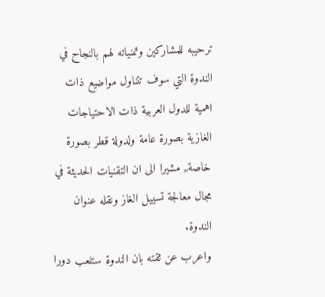ترحيبه للمشاركين وتمنياته لهم بالنجاح في الندوة التي سوف تتناول مواضيع ذات اهمية للدول العربية ذات الاحتياجات الغازية بصورة عامة ولدولة قطر بصورة خاصة,, مشيرا الى ان التقنيات الحديثة في مجال معالجة تسييل الغاز ونقله عنوان الندوة.
واعرب عن ثقته بان الندوة ستلعب دورا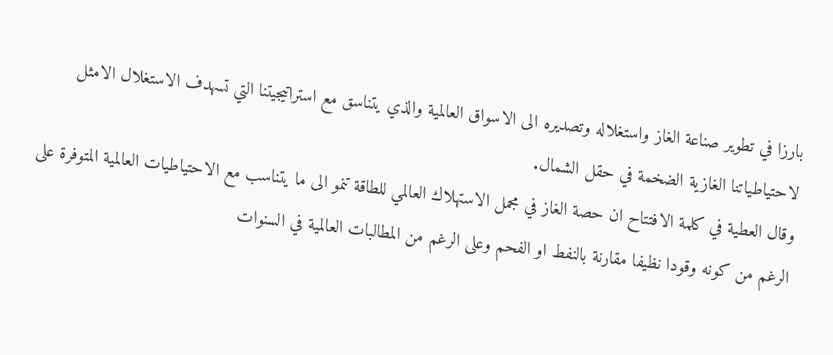بارزا في تطوير صناعة الغاز واستغلاله وتصديره الى الاسواق العالمية والذي يتناسق مع استراتيجيتنا التي تسهدف الاستغلال الامثل لاحتياطياتنا الغازية الضخمة في حقل الشمال.
وقال العطية في كلمة الافتتاح ان حصة الغاز في مجمل الاستهلاك العالمي للطاقة تنمو الى ما يتناسب مع الاحتياطيات العالمية المتوفرة على الرغم من كونه وقودا نظيفا مقارنة بالنفط او الفحم وعلى الرغم من المطالبات العالمية في السنوات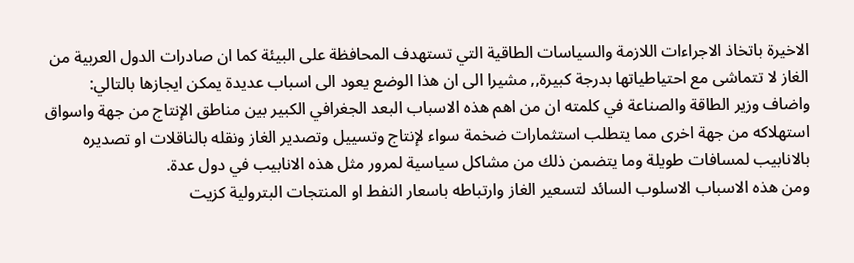الاخيرة باتخاذ الاجراءات اللازمة والسياسات الطاقية التي تستهدف المحافظة على البيئة كما ان صادرات الدول العربية من الغاز لا تتماشى مع احتياطياتها بدرجة كبيرة,, مشيرا الى ان هذا الوضع يعود الى اسباب عديدة يمكن ايجازها بالتالي:
واضاف وزير الطاقة والصناعة في كلمته ان من اهم هذه الاسباب البعد الجغرافي الكبير بين مناطق الإنتاج من جهة واسواق استهلاكه من جهة اخرى مما يتطلب استثمارات ضخمة سواء لإنتاج وتسييل وتصدير الغاز ونقله بالناقلات او تصديره بالانابيب لمسافات طويلة وما يتضمن ذلك من مشاكل سياسية لمرور مثل هذه الانابيب في دول عدة.
ومن هذه الاسباب الاسلوب السائد لتسعير الغاز وارتباطه باسعار النفط او المنتجات البترولية كزيت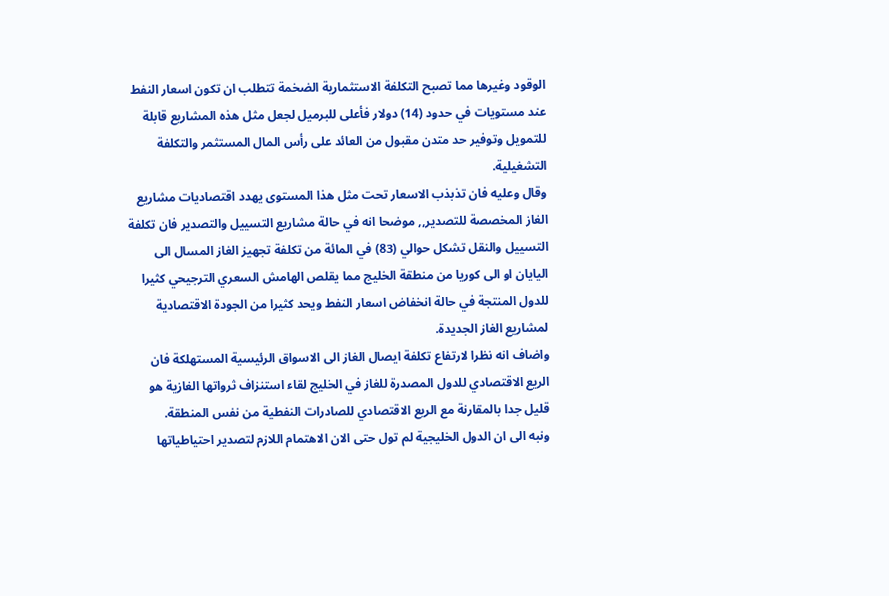الوقود وغيرها مما تصبح التكلفة الاستثمارية الضخمة تتطلب ان تكون اسعار النفط عند مستويات في حدود (14) دولار فأعلى للبرميل لجعل مثل هذه المشاريع قابلة للتمويل وتوفير حد متدن مقبول من العائد على رأس المال المستثمر والتكلفة التشغيلية.
وقال وعليه فان تذبذب الاسعار تحت مثل هذا المستوى يهدد اقتصاديات مشاريع الغاز المخصصة للتصدير,, موضحا انه في حالة مشاريع التسييل والتصدير فان تكلفة التسييل والنقل تشكل حوالي (83) في المائة من تكلفة تجهيز الغاز المسال الى اليايان او الى كوريا من منطقة الخليج مما يقلص الهامش السعري الترجيحي كثيرا للدول المنتجة في حالة انخفاض اسعار النفط ويحد كثيرا من الجودة الاقتصادية لمشاريع الغاز الجديدة.
واضاف انه نظرا لارتفاع تكلفة ايصال الغاز الى الاسواق الرئيسية المستهلكة فان الريع الاقتصادي للدول المصدرة للغاز في الخليج لقاء استنزاف ثرواتها الغازية هو قليل جدا بالمقارنة مع الريع الاقتصادي للصادرات النفطية من نفس المنطقة.
ونبه الى ان الدول الخليجية لم تول حتى الان الاهتمام اللازم لتصدير احتياطياتها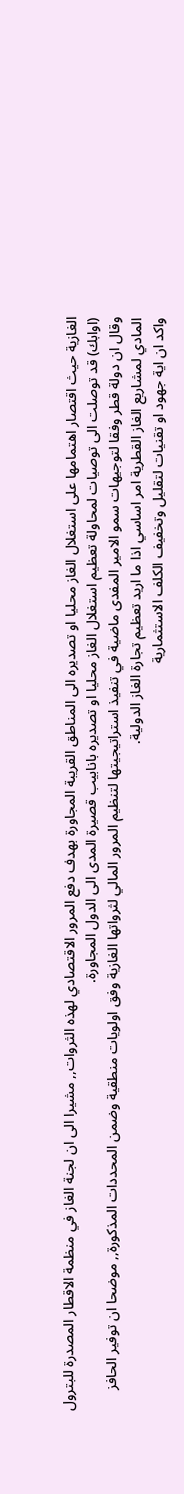الغازية حيث اقتصار اهتمامها على استغلال الغاز محليا او تصديره الى المناطق القريبة المجاورة بهدف دفع المرور الاقتصادي لهذه الثروات,, مشيرا الى ان لجنة الغاز في منظمة الاقطار المصدرة للبترول (اوابك) قد توصلت الى توصيات لمحاولة تعظيم استغلال الغاز محليا او تصديره بانابيب قصيرة المدى الى الدول المجاورة.
وقال ان دولة قطر وفقا لتوجيهات سمو الامير المفدى ماضية في تنفيذ استراتيجيتها لتنظيم المرور المالي لثرواتها الغازية وفق اولويات منطقية وضمن المحددات المذكورة,, موضحا ان توفير الحافز المادي لمشاريع الغاز القطرية امر اساسي اذا ما اريد تعظيم تجارة الغاز الدولية.
واكد ان اية جهود او تقنيات لتقليل وتخفيف الكلف الاستثمارية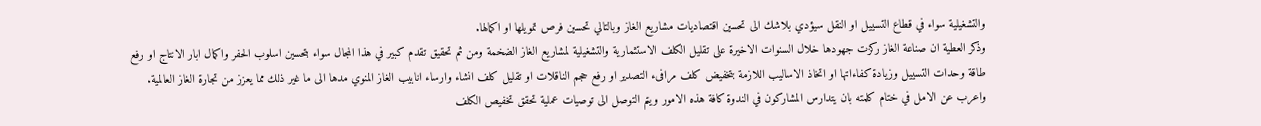والتشغيلية سواء في قطاع التسييل او النقل سيؤدي بلاشك الى تحسين اقتصاديات مشاريع الغاز وبالتالي تحسين فرص تمويلها او اكمالها.
وذكر العطية ان صناعة الغاز ركزت جهودها خلال السنوات الاخيرة على تقليل الكلف الاستثمارية والتشغيلية لمشاريع الغاز الضخمة ومن ثم تحقيق تقدم كبير في هذا المجال سواء بتحسين اسلوب الحفر واكمال ابار الانتاج او رفع طاقة وحدات التسييل وزيادة كفاءاتها او اتخاذ الاساليب اللازمة بتخفيض كلف مرافىء التصدير او رفع حجم الناقلات او تقليل كلف انشاء وارساء انابيب الغاز المنوي مدها الى ما غير ذلك مما يعزز من تجارة الغاز العالمية.
واعرب عن الامل في ختام كلمته بان يتدارس المشاركون في الندوة كافة هذه الامور ويتم التوصل الى توصيات عملية تحقق تخفيص الكلف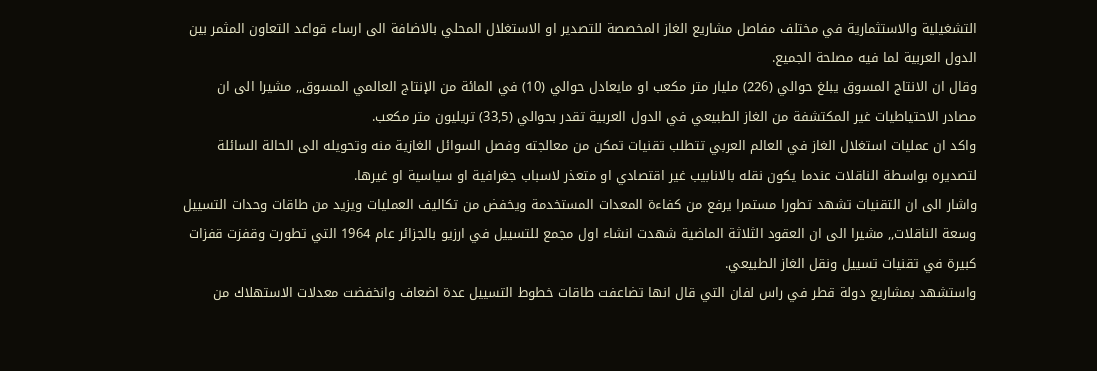التشغيلية والاستثمارية في مختلف مفاصل مشاريع الغاز المخصصة للتصدير او الاستغلال المحلي بالاضافة الى ارساء قواعد التعاون المثمر بين الدول العربية لما فيه مصلحة الجميع.
وقال ان الانتاج المسوق يبلغ حوالي (226) مليار متر مكعب او مايعادل حوالي (10) في المائة من الإنتاج العالمي المسوق,, مشيرا الى ان مصادر الاحتياطيات غير المكتشفة من الغاز الطبيعي في الدول العربية تقدر بحوالي (33,5) تريليون متر مكعب.
واكد ان عمليات استغلال الغاز في العالم العربي تتطلب تقنيات تمكن من معالجته وفصل السوائل الغازية منه وتحويله الى الحالة السائلة لتصديره بواسطة الناقلات عندما يكون نقله بالانابيب غير اقتصادي او متعذر لاسباب جغرافية او سياسية او غيرها.
واشار الى ان التقنيات تشهد تطورا مستمرا يرفع من كفاءة المعدات المستخدمة ويخفض من تكاليف العمليات ويزيد من طاقات وحدات التسييل وسعة الناقلات,, مشيرا الى ان العقود الثلاثة الماضية شهدت انشاء اول مجمع للتسييل في ارزيو بالجزائر عام 1964 التي تطورت وقفزت قفزات كبيرة في تقنيات تسييل ونقل الغاز الطبيعي.
واستشهد بمشاريع دولة قطر في راس لفان التي قال انها تضاعفت طاقات خطوط التسييل عدة اضعاف وانخفضت معدلات الاستهلاك من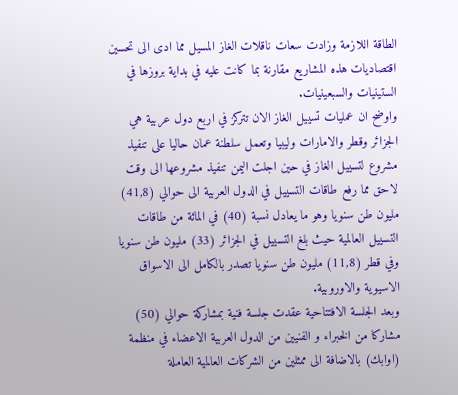الطاقة اللازمة وزادت سعات ناقلات الغاز المسيل مما ادى الى تحسين اقتصاديات هذه المشاريع مقارنة بما كانت عليه في بداية بروزها في الستينيات والسبعينيات.
واوضح ان عمليات تسييل الغاز الان تتركز في اربع دول عربية هي الجزائر وقطر والامارات وليبيا وتعمل سلطنة عمان حاليا على تنفيذ مشروع لتسييل الغاز في حين اجلت اليمن تنفيذ مشروعها الى وقت لاحق مما رفع طاقات التسييل في الدول العربية الى حوالي (41,8) مليون طن سنويا وهو ما يعادل نسبة (40) في المائة من طاقات التسييل العالمية حيث بلغ التسييل في الجزائر (33) مليون طن سنويا وفي قطر (11,8) مليون طن سنويا تصدر بالكامل الى الاسواق الاسيوية والاوروبية.
وبعد الجلسة الافتتاحية عقدت جلسة فنية بمشاركة حوالي (50) مشاركا من الخبراء و الفنيين من الدول العربية الاعضاء في منظمة (اوابك) بالاضافة الى ممثلين من الشركات العالمية العاملة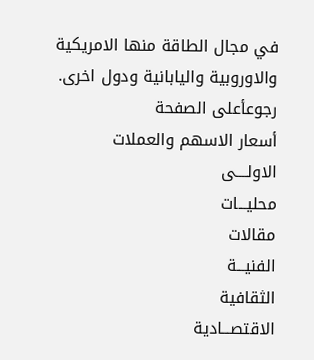في مجال الطاقة منها الامريكية والاوروبية واليابانية ودول اخرى.
رجوعأعلى الصفحة
أسعار الاسهم والعملات
الاولــــى
محليـــات
مقالات
الفنيـــة
الثقافية
الاقتصـــادية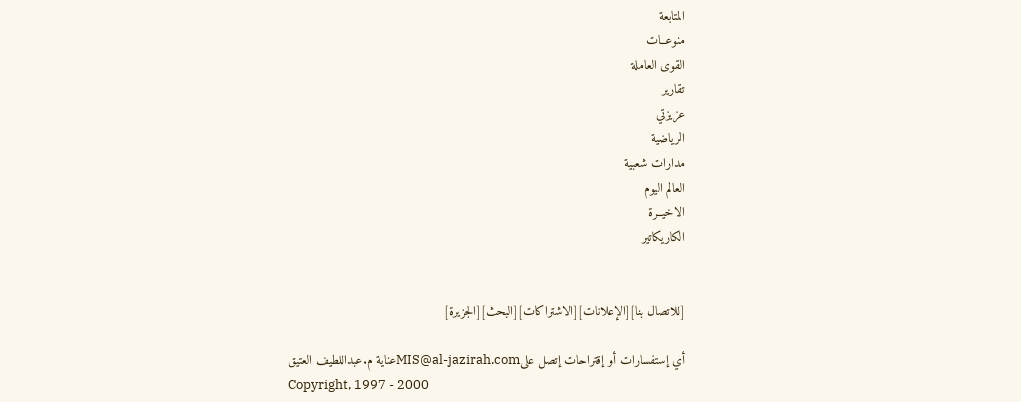المتابعة
منوعــات
القوى العاملة
تقارير
عزيزتي
الرياضية
مدارات شعبية
العالم اليوم
الاخيــرة
الكاريكاتير


[للاتصال بنا][الإعلانات][الاشتراكات][البحث][الجزيرة]

أي إستفسارات أو إقتراحات إتصل علىMIS@al-jazirah.comعناية م.عبداللطيف العتيق
Copyright, 1997 - 2000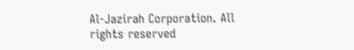Al-Jazirah Corporation. All rights reserved